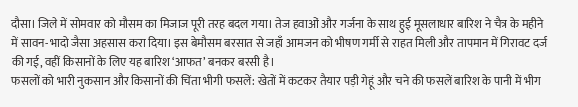दौसा। जिले में सोमवार को मौसम का मिजाज पूरी तरह बदल गया। तेज हवाओं और गर्जना के साथ हुई मूसलाधार बारिश ने चैत्र के महीने में सावन-भादो जैसा अहसास करा दिया। इस बेमौसम बरसात से जहाँ आमजन को भीषण गर्मी से राहत मिली और तापमान में गिरावट दर्ज की गई, वहीं किसानों के लिए यह बारिश ‘आफत’ बनकर बरसी है।
फसलों को भारी नुकसान और किसानों की चिंता भीगी फसलें: खेतों में कटकर तैयार पड़ी गेहूं और चने की फसलें बारिश के पानी में भीग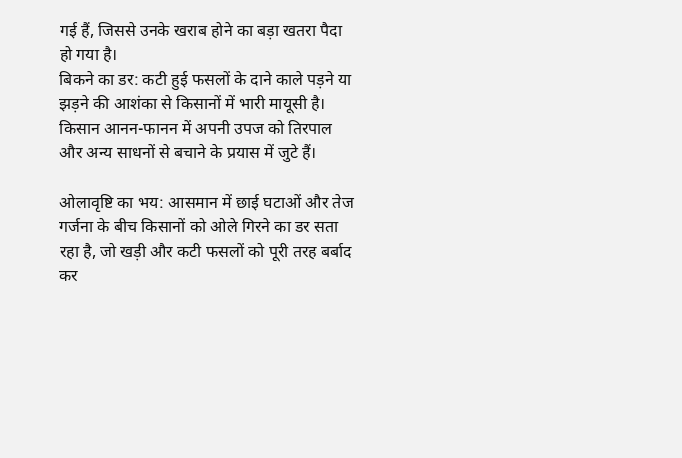गई हैं, जिससे उनके खराब होने का बड़ा खतरा पैदा हो गया है।
बिकने का डर: कटी हुई फसलों के दाने काले पड़ने या झड़ने की आशंका से किसानों में भारी मायूसी है। किसान आनन-फानन में अपनी उपज को तिरपाल और अन्य साधनों से बचाने के प्रयास में जुटे हैं।

ओलावृष्टि का भय: आसमान में छाई घटाओं और तेज गर्जना के बीच किसानों को ओले गिरने का डर सता रहा है, जो खड़ी और कटी फसलों को पूरी तरह बर्बाद कर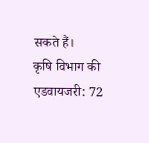सकते हैं।
कृषि विभाग की एडवायजरी: 72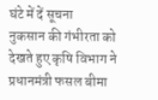घंटे में दें सूचना
नुकसान की गंभीरता को देखते हुए कृषि विभाग ने प्रधानमंत्री फसल बीमा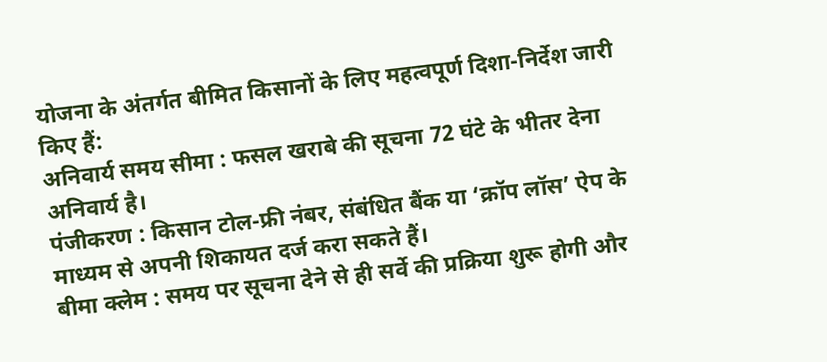योजना के अंतर्गत बीमित किसानों के लिए महत्वपूर्ण दिशा-निर्देश जारी किए हैं:
अनिवार्य समय सीमा : फसल खराबे की सूचना 72 घंटे के भीतर देना अनिवार्य है।
पंजीकरण : किसान टोल-फ्री नंबर, संबंधित बैंक या ‘क्रॉप लॉस’ ऐप के माध्यम से अपनी शिकायत दर्ज करा सकते हैं।
बीमा क्लेम : समय पर सूचना देने से ही सर्वे की प्रक्रिया शुरू होगी और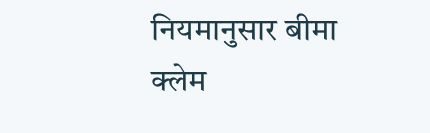नियमानुसार बीमा क्लेम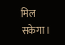मिल सकेगा।